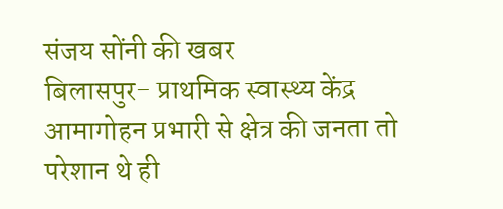संजय सोंनी की खबर
बिलासपुर- प्राथमिक स्वास्थ्य केंद्र आमागोहन प्रभारी से क्षेत्र की जनता तो परेशान थे ही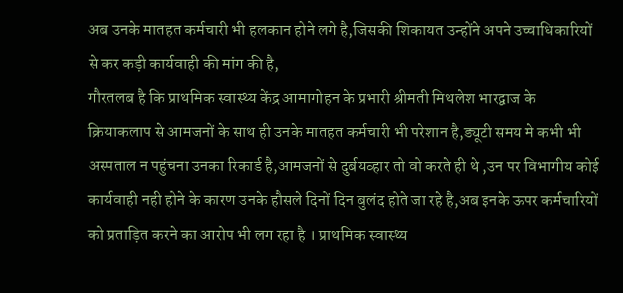अब उनके मातहत कर्मचारी भी हलकान होने लगे है,जिसकी शिकायत उन्होंने अपने उच्चाधिकारियों से कर कड़ी कार्यवाही की मांग की है,
गौरतलब है कि प्राथमिक स्वास्थ्य केंद्र आमागोहन के प्रभारी श्रीमती मिथलेश भारद्वाज के क्रियाकलाप से आमजनों के साथ ही उनके मातहत कर्मचारी भी परेशान है,ड्यूटी समय मे कभी भी अस्पताल न पहुंचना उनका रिकार्ड है,आमजनों से दुर्बयव्हार तो वो करते ही थे ,उन पर विभागीय कोई कार्यवाही नही होने के कारण उनके हौसले दिनों दिन बुलंद होते जा रहे है,अब इनके ऊपर कर्मचारियों को प्रताड़ित करने का आरोप भी लग रहा है । प्राथमिक स्वास्थ्य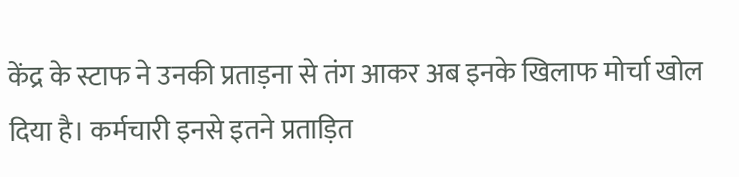केंद्र के स्टाफ ने उनकी प्रताड़ना से तंग आकर अब इनके खिलाफ मोर्चा खोल दिया है। कर्मचारी इनसे इतने प्रताड़ित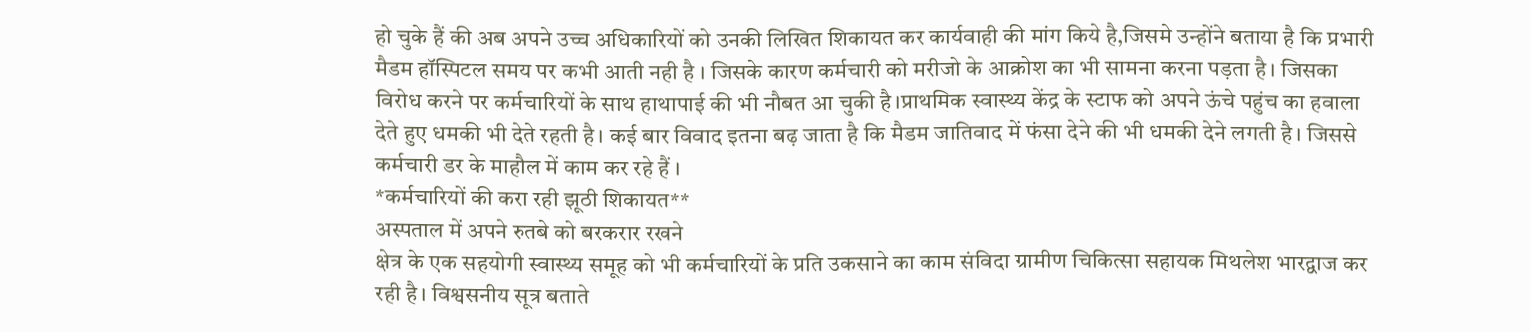हो चुके हैं की अब अपने उच्च अधिकारियों को उनकी लिखित शिकायत कर कार्यवाही की मांग किये है,जिसमे उन्होंने बताया है कि प्रभारी मैडम हॉस्पिटल समय पर कभी आती नही है । जिसके कारण कर्मचारी को मरीजो के आक्रोश का भी सामना करना पड़ता है। जिसका विरोध करने पर कर्मचारियों के साथ हाथापाई की भी नौबत आ चुकी है।प्राथमिक स्वास्थ्य केंद्र के स्टाफ को अपने ऊंचे पहुंच का हवाला देते हुए धमकी भी देते रहती है। कई बार विवाद इतना बढ़ जाता है कि मैडम जातिवाद में फंसा देने की भी धमकी देने लगती है। जिससे कर्मचारी डर के माहौल में काम कर रहे हैं ।
*कर्मचारियों की करा रही झूठी शिकायत**
अस्पताल में अपने रुतबे को बरकरार रखने
क्षेत्र के एक सहयोगी स्वास्थ्य समूह को भी कर्मचारियों के प्रति उकसाने का काम संविदा ग्रामीण चिकित्सा सहायक मिथलेश भारद्वाज कर रही है। विश्वसनीय सूत्र बताते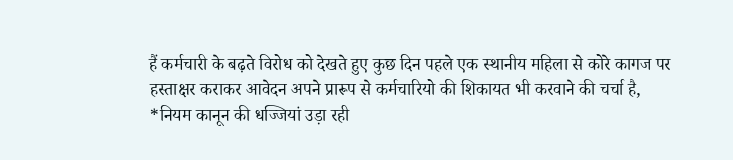हैं कर्मचारी के बढ़ते विरोध को देखते हुए कुछ दिन पहले एक स्थानीय महिला से कोरे कागज पर हस्ताक्षर कराकर आवेदन अपने प्रारूप से कर्मचारियो की शिकायत भी करवाने की चर्चा है,
*नियम कानून की धज्जियां उड़ा रही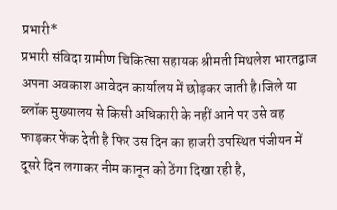प्रभारी*
प्रभारी संविदा ग्रामीण चिकित्सा सहायक श्रीमती मिथलेश भारतद्वाज अपना अवकाश आवेदन कार्यालय में छोड़कर जाती है।जिले या ब्लॉक मुख्यालय से किसी अधिकारी के नहीं आने पर उसे वह फाड़कर फेंक देती है फिर उस दिन का हाजरी उपस्थित पंजीयन में दूसरे दिन लगाकर नीम कानून को ठेंगा दिखा रही है,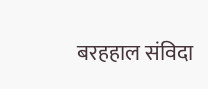बरहहाल संविदा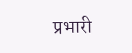प्रभारी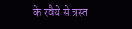के रवैये से त्रस्त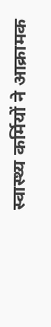स्वास्थ्य कर्मियों ने आक्रामक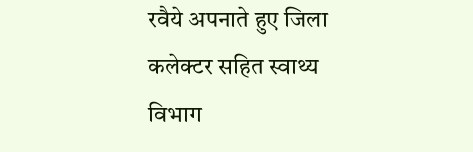रवैये अपनाते हुए जिला कलेक्टर सहित स्वाथ्य विभाग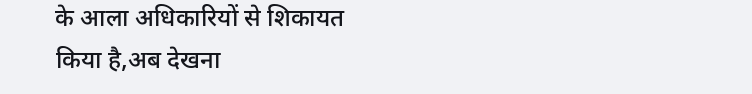के आला अधिकारियों से शिकायत किया है,अब देखना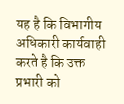यह है कि विभागीय अधिकारी कार्यवाही करते है कि उक्त प्रभारी को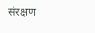संरक्षण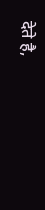देते है,